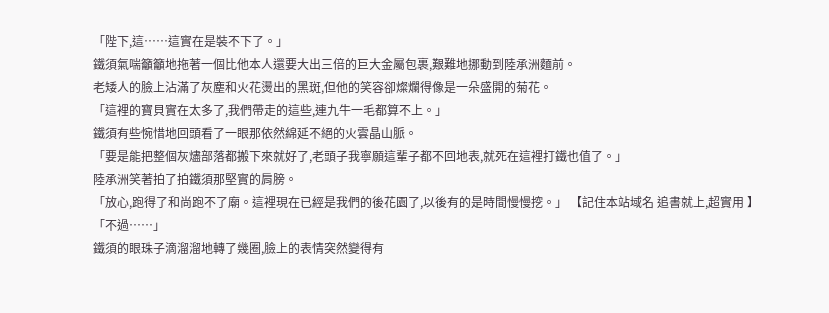「陛下,這……這實在是裝不下了。」
鐵須氣喘籲籲地拖著一個比他本人還要大出三倍的巨大金屬包裹,艱難地挪動到陸承洲麵前。
老矮人的臉上沾滿了灰塵和火花燙出的黑斑,但他的笑容卻燦爛得像是一朵盛開的菊花。
「這裡的寶貝實在太多了,我們帶走的這些,連九牛一毛都算不上。」
鐵須有些惋惜地回頭看了一眼那依然綿延不絕的火雲晶山脈。
「要是能把整個灰燼部落都搬下來就好了,老頭子我寧願這輩子都不回地表,就死在這裡打鐵也值了。」
陸承洲笑著拍了拍鐵須那堅實的肩膀。
「放心,跑得了和尚跑不了廟。這裡現在已經是我們的後花園了,以後有的是時間慢慢挖。」 【記住本站域名 追書就上,超實用 】
「不過……」
鐵須的眼珠子滴溜溜地轉了幾圈,臉上的表情突然變得有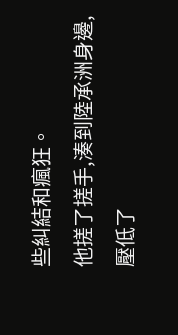些糾結和瘋狂。
他搓了搓手,湊到陸承洲身邊,壓低了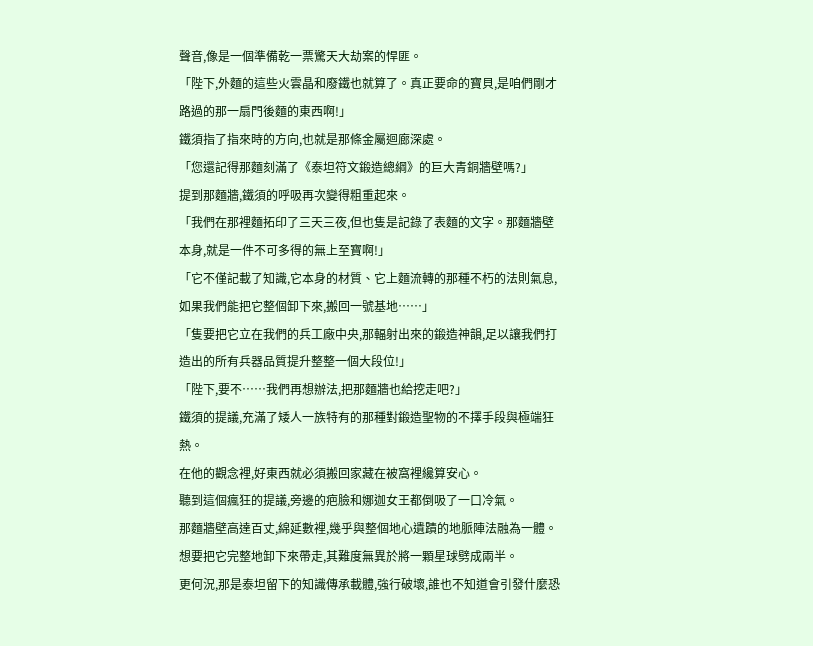聲音,像是一個準備乾一票驚天大劫案的悍匪。
「陛下,外麵的這些火雲晶和廢鐵也就算了。真正要命的寶貝,是咱們剛才路過的那一扇門後麵的東西啊!」
鐵須指了指來時的方向,也就是那條金屬迴廊深處。
「您還記得那麵刻滿了《泰坦符文鍛造總綱》的巨大青銅牆壁嗎?」
提到那麵牆,鐵須的呼吸再次變得粗重起來。
「我們在那裡麵拓印了三天三夜,但也隻是記錄了表麵的文字。那麵牆壁本身,就是一件不可多得的無上至寶啊!」
「它不僅記載了知識,它本身的材質、它上麵流轉的那種不朽的法則氣息,如果我們能把它整個卸下來,搬回一號基地……」
「隻要把它立在我們的兵工廠中央,那輻射出來的鍛造神韻,足以讓我們打造出的所有兵器品質提升整整一個大段位!」
「陛下,要不……我們再想辦法,把那麵牆也給挖走吧?」
鐵須的提議,充滿了矮人一族特有的那種對鍛造聖物的不擇手段與極端狂熱。
在他的觀念裡,好東西就必須搬回家藏在被窩裡纔算安心。
聽到這個瘋狂的提議,旁邊的疤臉和娜迦女王都倒吸了一口冷氣。
那麵牆壁高達百丈,綿延數裡,幾乎與整個地心遺蹟的地脈陣法融為一體。想要把它完整地卸下來帶走,其難度無異於將一顆星球劈成兩半。
更何況,那是泰坦留下的知識傳承載體,強行破壞,誰也不知道會引發什麼恐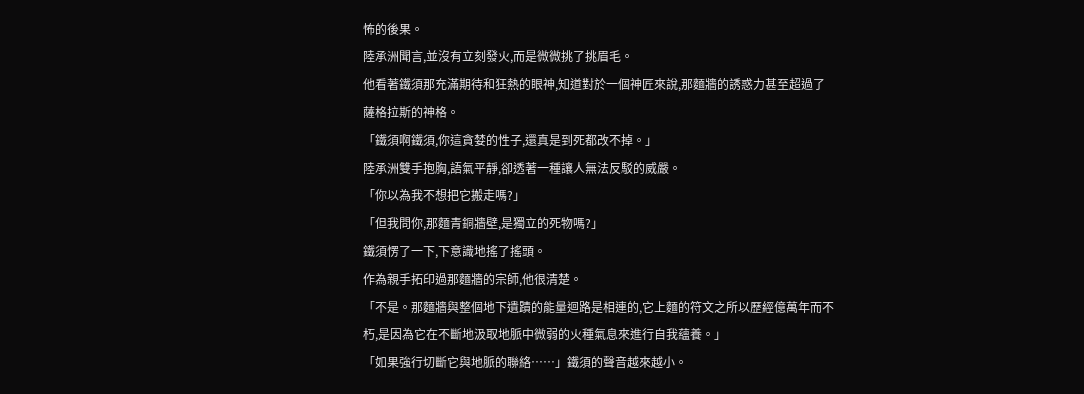怖的後果。
陸承洲聞言,並沒有立刻發火,而是微微挑了挑眉毛。
他看著鐵須那充滿期待和狂熱的眼神,知道對於一個神匠來說,那麵牆的誘惑力甚至超過了薩格拉斯的神格。
「鐵須啊鐵須,你這貪婪的性子,還真是到死都改不掉。」
陸承洲雙手抱胸,語氣平靜,卻透著一種讓人無法反駁的威嚴。
「你以為我不想把它搬走嗎?」
「但我問你,那麵青銅牆壁,是獨立的死物嗎?」
鐵須愣了一下,下意識地搖了搖頭。
作為親手拓印過那麵牆的宗師,他很清楚。
「不是。那麵牆與整個地下遺蹟的能量迴路是相連的,它上麵的符文之所以歷經億萬年而不朽,是因為它在不斷地汲取地脈中微弱的火種氣息來進行自我蘊養。」
「如果強行切斷它與地脈的聯絡……」鐵須的聲音越來越小。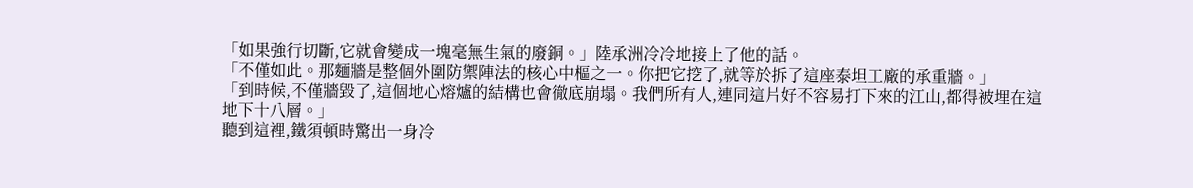「如果強行切斷,它就會變成一塊毫無生氣的廢銅。」陸承洲冷冷地接上了他的話。
「不僅如此。那麵牆是整個外圍防禦陣法的核心中樞之一。你把它挖了,就等於拆了這座泰坦工廠的承重牆。」
「到時候,不僅牆毀了,這個地心熔爐的結構也會徹底崩塌。我們所有人,連同這片好不容易打下來的江山,都得被埋在這地下十八層。」
聽到這裡,鐵須頓時驚出一身冷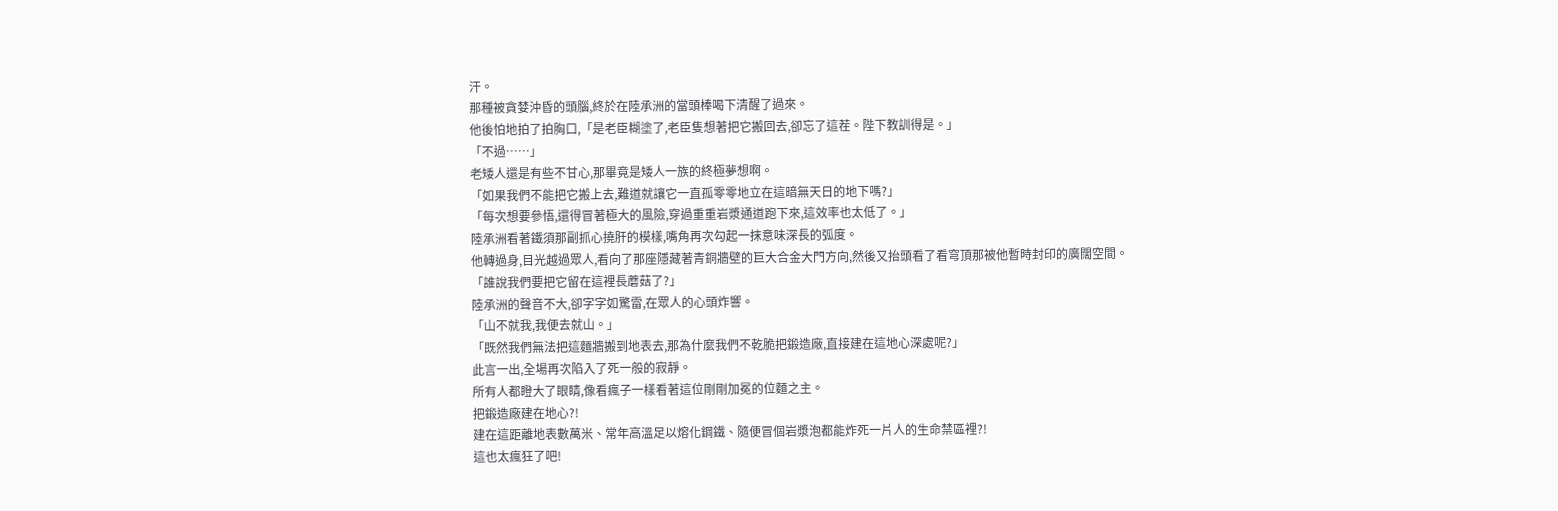汗。
那種被貪婪沖昏的頭腦,終於在陸承洲的當頭棒喝下清醒了過來。
他後怕地拍了拍胸口,「是老臣糊塗了,老臣隻想著把它搬回去,卻忘了這茬。陛下教訓得是。」
「不過……」
老矮人還是有些不甘心,那畢竟是矮人一族的終極夢想啊。
「如果我們不能把它搬上去,難道就讓它一直孤零零地立在這暗無天日的地下嗎?」
「每次想要參悟,還得冒著極大的風險,穿過重重岩漿通道跑下來,這效率也太低了。」
陸承洲看著鐵須那副抓心撓肝的模樣,嘴角再次勾起一抹意味深長的弧度。
他轉過身,目光越過眾人,看向了那座隱藏著青銅牆壁的巨大合金大門方向,然後又抬頭看了看穹頂那被他暫時封印的廣闊空間。
「誰說我們要把它留在這裡長蘑菇了?」
陸承洲的聲音不大,卻字字如驚雷,在眾人的心頭炸響。
「山不就我,我便去就山。」
「既然我們無法把這麵牆搬到地表去,那為什麼我們不乾脆把鍛造廠,直接建在這地心深處呢?」
此言一出,全場再次陷入了死一般的寂靜。
所有人都瞪大了眼睛,像看瘋子一樣看著這位剛剛加冕的位麵之主。
把鍛造廠建在地心?!
建在這距離地表數萬米、常年高溫足以熔化鋼鐵、隨便冒個岩漿泡都能炸死一片人的生命禁區裡?!
這也太瘋狂了吧!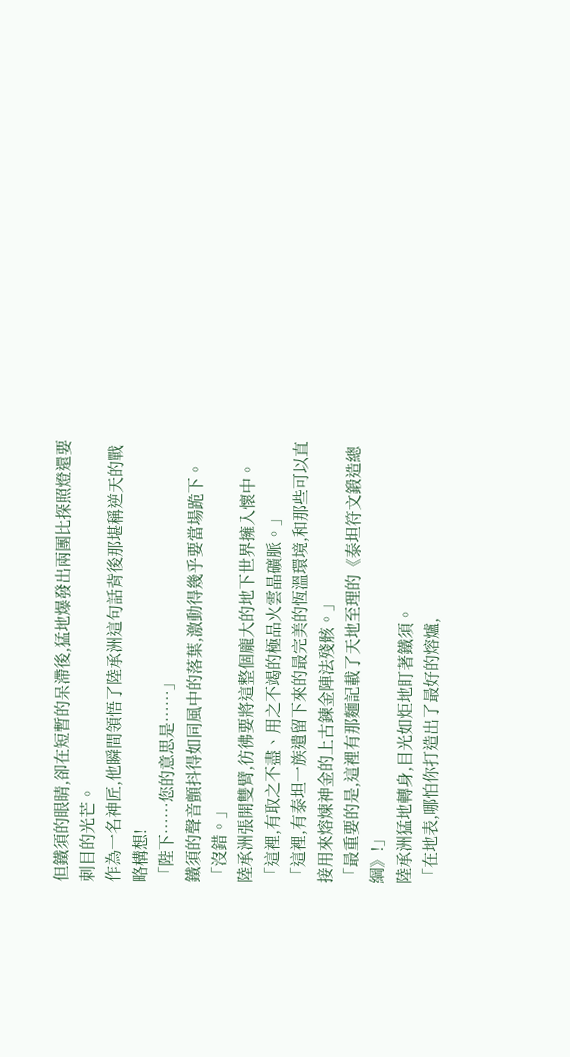但鐵須的眼睛,卻在短暫的呆滯後,猛地爆發出兩團比探照燈還要刺目的光芒。
作為一名神匠,他瞬間領悟了陸承洲這句話背後那堪稱逆天的戰略構想!
「陛下……您的意思是……」
鐵須的聲音顫抖得如同風中的落葉,激動得幾乎要當場跪下。
「沒錯。」
陸承洲張開雙臂,彷彿要將這整個龐大的地下世界擁入懷中。
「這裡,有取之不盡、用之不竭的極品火雲晶礦脈。」
「這裡,有泰坦一族遺留下來的最完美的恆溫環境,和那些可以直接用來熔煉神金的上古鍊金陣法殘骸。」
「最重要的是,這裡有那麵記載了天地至理的《泰坦符文鍛造總綱》!」
陸承洲猛地轉身,目光如炬地盯著鐵須。
「在地表,哪怕你打造出了最好的熔爐,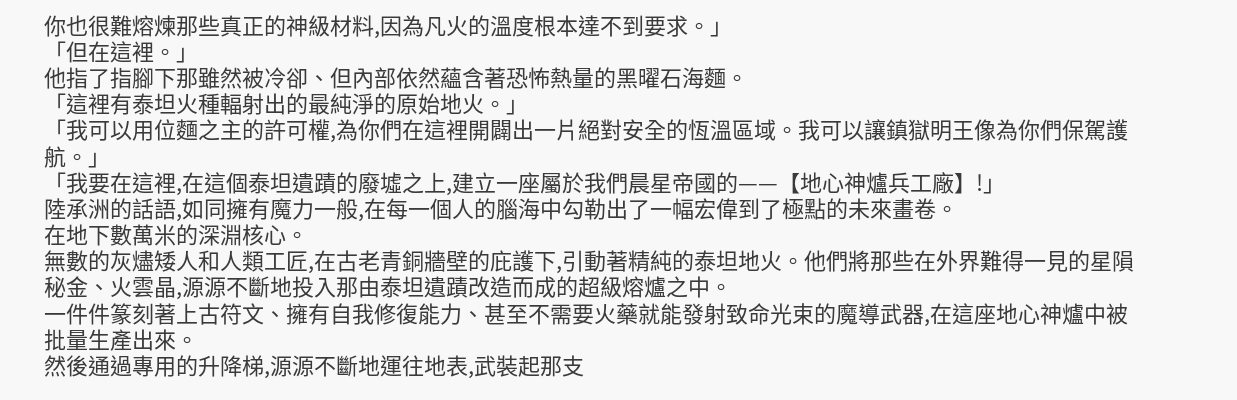你也很難熔煉那些真正的神級材料,因為凡火的溫度根本達不到要求。」
「但在這裡。」
他指了指腳下那雖然被冷卻、但內部依然蘊含著恐怖熱量的黑曜石海麵。
「這裡有泰坦火種輻射出的最純淨的原始地火。」
「我可以用位麵之主的許可權,為你們在這裡開闢出一片絕對安全的恆溫區域。我可以讓鎮獄明王像為你們保駕護航。」
「我要在這裡,在這個泰坦遺蹟的廢墟之上,建立一座屬於我們晨星帝國的——【地心神爐兵工廠】!」
陸承洲的話語,如同擁有魔力一般,在每一個人的腦海中勾勒出了一幅宏偉到了極點的未來畫卷。
在地下數萬米的深淵核心。
無數的灰燼矮人和人類工匠,在古老青銅牆壁的庇護下,引動著精純的泰坦地火。他們將那些在外界難得一見的星隕秘金、火雲晶,源源不斷地投入那由泰坦遺蹟改造而成的超級熔爐之中。
一件件篆刻著上古符文、擁有自我修復能力、甚至不需要火藥就能發射致命光束的魔導武器,在這座地心神爐中被批量生產出來。
然後通過專用的升降梯,源源不斷地運往地表,武裝起那支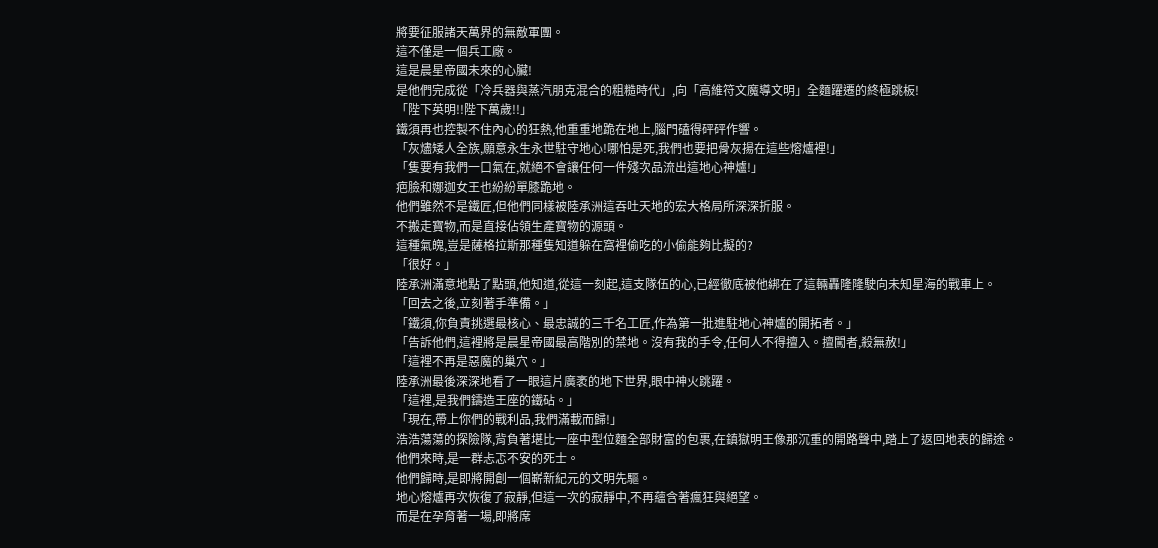將要征服諸天萬界的無敵軍團。
這不僅是一個兵工廠。
這是晨星帝國未來的心臟!
是他們完成從「冷兵器與蒸汽朋克混合的粗糙時代」,向「高維符文魔導文明」全麵躍遷的終極跳板!
「陛下英明!!陛下萬歲!!」
鐵須再也控製不住內心的狂熱,他重重地跪在地上,腦門磕得砰砰作響。
「灰燼矮人全族,願意永生永世駐守地心!哪怕是死,我們也要把骨灰揚在這些熔爐裡!」
「隻要有我們一口氣在,就絕不會讓任何一件殘次品流出這地心神爐!」
疤臉和娜迦女王也紛紛單膝跪地。
他們雖然不是鐵匠,但他們同樣被陸承洲這吞吐天地的宏大格局所深深折服。
不搬走寶物,而是直接佔領生產寶物的源頭。
這種氣魄,豈是薩格拉斯那種隻知道躲在窩裡偷吃的小偷能夠比擬的?
「很好。」
陸承洲滿意地點了點頭,他知道,從這一刻起,這支隊伍的心,已經徹底被他綁在了這輛轟隆隆駛向未知星海的戰車上。
「回去之後,立刻著手準備。」
「鐵須,你負責挑選最核心、最忠誠的三千名工匠,作為第一批進駐地心神爐的開拓者。」
「告訴他們,這裡將是晨星帝國最高階別的禁地。沒有我的手令,任何人不得擅入。擅闖者,殺無赦!」
「這裡不再是惡魔的巢穴。」
陸承洲最後深深地看了一眼這片廣袤的地下世界,眼中神火跳躍。
「這裡,是我們鑄造王座的鐵砧。」
「現在,帶上你們的戰利品,我們滿載而歸!」
浩浩蕩蕩的探險隊,背負著堪比一座中型位麵全部財富的包裹,在鎮獄明王像那沉重的開路聲中,踏上了返回地表的歸途。
他們來時,是一群忐忑不安的死士。
他們歸時,是即將開創一個嶄新紀元的文明先驅。
地心熔爐再次恢復了寂靜,但這一次的寂靜中,不再蘊含著瘋狂與絕望。
而是在孕育著一場,即將席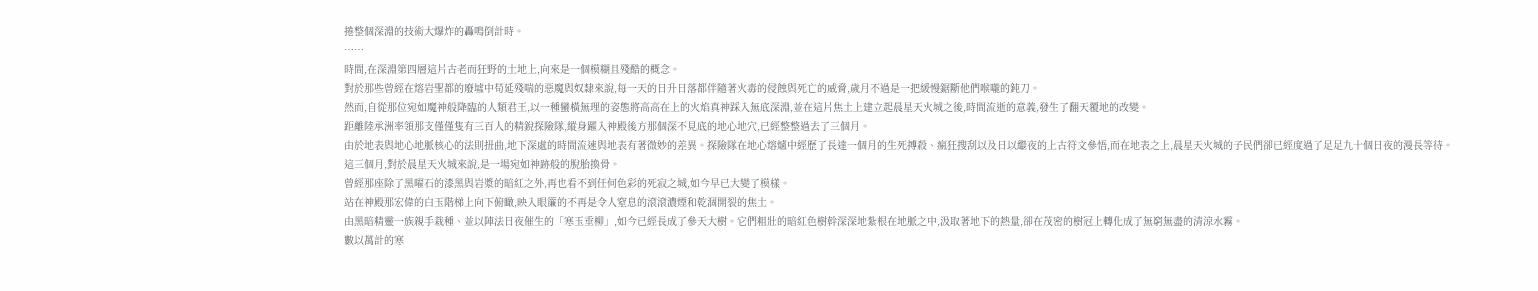捲整個深淵的技術大爆炸的轟鳴倒計時。
……
時間,在深淵第四層這片古老而狂野的土地上,向來是一個模糊且殘酷的概念。
對於那些曾經在熔岩聖都的廢墟中苟延殘喘的惡魔與奴隸來說,每一天的日升日落都伴隨著火毒的侵蝕與死亡的威脅,歲月不過是一把緩慢鋸斷他們喉嚨的鈍刀。
然而,自從那位宛如魔神般降臨的人類君王,以一種蠻橫無理的姿態將高高在上的火焰真神踩入無底深淵,並在這片焦土上建立起晨星天火城之後,時間流逝的意義,發生了翻天覆地的改變。
距離陸承洲率領那支僅僅隻有三百人的精銳探險隊,縱身躍入神殿後方那個深不見底的地心地穴,已經整整過去了三個月。
由於地表與地心地脈核心的法則扭曲,地下深處的時間流速與地表有著微妙的差異。探險隊在地心熔爐中經歷了長達一個月的生死搏殺、瘋狂搜刮以及日以繼夜的上古符文參悟,而在地表之上,晨星天火城的子民們卻已經度過了足足九十個日夜的漫長等待。
這三個月,對於晨星天火城來說,是一場宛如神跡般的脫胎換骨。
曾經那座除了黑曜石的漆黑與岩漿的暗紅之外,再也看不到任何色彩的死寂之城,如今早已大變了模樣。
站在神殿那宏偉的白玉階梯上向下俯瞰,映入眼簾的不再是令人窒息的滾滾濃煙和乾涸開裂的焦土。
由黑暗精靈一族親手栽種、並以陣法日夜催生的「寒玉垂柳」,如今已經長成了參天大樹。它們粗壯的暗紅色樹幹深深地紮根在地脈之中,汲取著地下的熱量,卻在茂密的樹冠上轉化成了無窮無盡的清涼水霧。
數以萬計的寒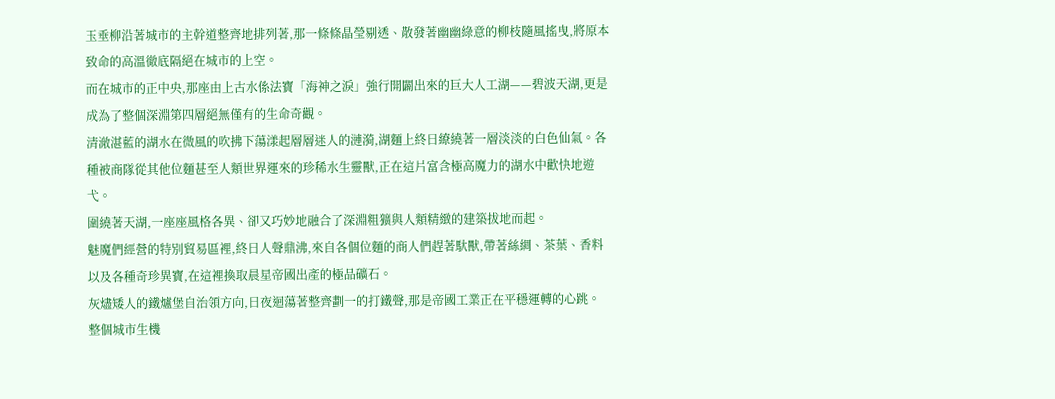玉垂柳沿著城市的主幹道整齊地排列著,那一條條晶瑩剔透、散發著幽幽綠意的柳枝隨風搖曳,將原本致命的高溫徹底隔絕在城市的上空。
而在城市的正中央,那座由上古水係法寶「海神之淚」強行開闢出來的巨大人工湖——碧波天湖,更是成為了整個深淵第四層絕無僅有的生命奇觀。
清澈湛藍的湖水在微風的吹拂下蕩漾起層層迷人的漣漪,湖麵上終日繚繞著一層淡淡的白色仙氣。各種被商隊從其他位麵甚至人類世界運來的珍稀水生靈獸,正在這片富含極高魔力的湖水中歡快地遊弋。
圍繞著天湖,一座座風格各異、卻又巧妙地融合了深淵粗獷與人類精緻的建築拔地而起。
魅魔們經營的特別貿易區裡,終日人聲鼎沸,來自各個位麵的商人們趕著馱獸,帶著絲綢、茶葉、香料以及各種奇珍異寶,在這裡換取晨星帝國出產的極品礦石。
灰燼矮人的鐵爐堡自治領方向,日夜迴蕩著整齊劃一的打鐵聲,那是帝國工業正在平穩運轉的心跳。
整個城市生機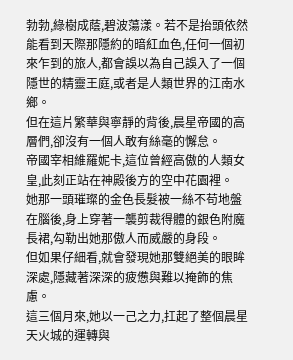勃勃,綠樹成蔭,碧波蕩漾。若不是抬頭依然能看到天際那隱約的暗紅血色,任何一個初來乍到的旅人,都會誤以為自己誤入了一個隱世的精靈王庭,或者是人類世界的江南水鄉。
但在這片繁華與寧靜的背後,晨星帝國的高層們,卻沒有一個人敢有絲毫的懈怠。
帝國宰相維羅妮卡,這位曾經高傲的人類女皇,此刻正站在神殿後方的空中花園裡。
她那一頭璀璨的金色長髮被一絲不苟地盤在腦後,身上穿著一襲剪裁得體的銀色附魔長裙,勾勒出她那傲人而威嚴的身段。
但如果仔細看,就會發現她那雙絕美的眼眸深處,隱藏著深深的疲憊與難以掩飾的焦慮。
這三個月來,她以一己之力,扛起了整個晨星天火城的運轉與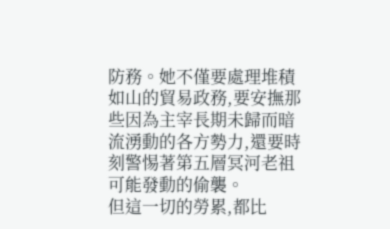防務。她不僅要處理堆積如山的貿易政務,要安撫那些因為主宰長期未歸而暗流湧動的各方勢力,還要時刻警惕著第五層冥河老祖可能發動的偷襲。
但這一切的勞累,都比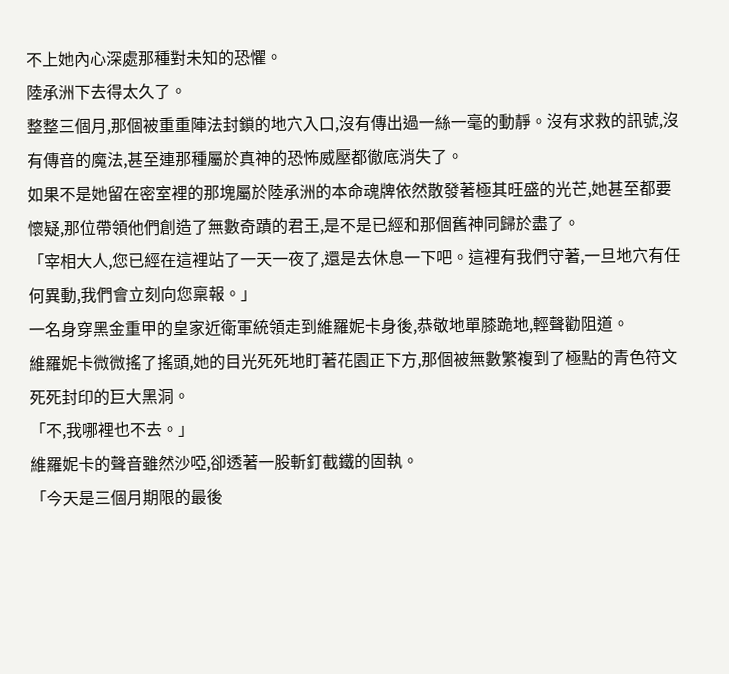不上她內心深處那種對未知的恐懼。
陸承洲下去得太久了。
整整三個月,那個被重重陣法封鎖的地穴入口,沒有傳出過一絲一毫的動靜。沒有求救的訊號,沒有傳音的魔法,甚至連那種屬於真神的恐怖威壓都徹底消失了。
如果不是她留在密室裡的那塊屬於陸承洲的本命魂牌依然散發著極其旺盛的光芒,她甚至都要懷疑,那位帶領他們創造了無數奇蹟的君王,是不是已經和那個舊神同歸於盡了。
「宰相大人,您已經在這裡站了一天一夜了,還是去休息一下吧。這裡有我們守著,一旦地穴有任何異動,我們會立刻向您稟報。」
一名身穿黑金重甲的皇家近衛軍統領走到維羅妮卡身後,恭敬地單膝跪地,輕聲勸阻道。
維羅妮卡微微搖了搖頭,她的目光死死地盯著花園正下方,那個被無數繁複到了極點的青色符文死死封印的巨大黑洞。
「不,我哪裡也不去。」
維羅妮卡的聲音雖然沙啞,卻透著一股斬釘截鐵的固執。
「今天是三個月期限的最後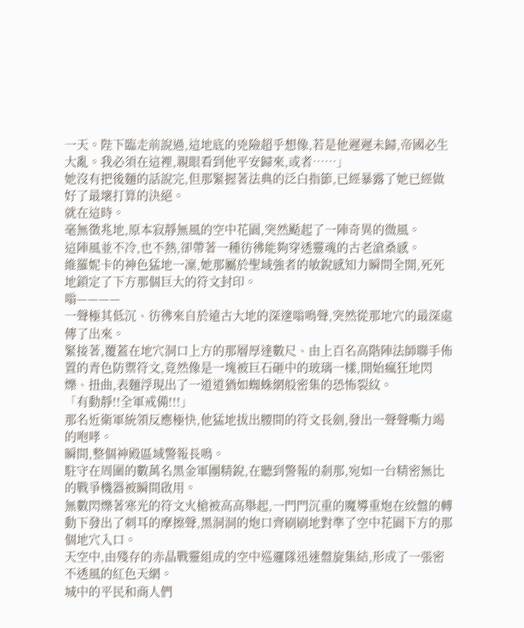一天。陛下臨走前說過,這地底的兇險超乎想像,若是他遲遲未歸,帝國必生大亂。我必須在這裡,親眼看到他平安歸來,或者……」
她沒有把後麵的話說完,但那緊握著法典的泛白指節,已經暴露了她已經做好了最壞打算的決絕。
就在這時。
毫無徵兆地,原本寂靜無風的空中花園,突然颳起了一陣奇異的微風。
這陣風並不冷,也不熱,卻帶著一種彷彿能夠穿透靈魂的古老滄桑感。
維羅妮卡的神色猛地一凜,她那屬於聖域強者的敏銳感知力瞬間全開,死死地鎖定了下方那個巨大的符文封印。
嗡————
一聲極其低沉、彷彿來自於遠古大地的深邃嗡鳴聲,突然從那地穴的最深處傳了出來。
緊接著,覆蓋在地穴洞口上方的那層厚達數尺、由上百名高階陣法師聯手佈置的青色防禦符文,竟然像是一塊被巨石砸中的玻璃一樣,開始瘋狂地閃爍、扭曲,表麵浮現出了一道道猶如蜘蛛網般密集的恐怖裂紋。
「有動靜!!全軍戒備!!!」
那名近衛軍統領反應極快,他猛地拔出腰間的符文長劍,發出一聲聲嘶力竭的咆哮。
瞬間,整個神殿區域警報長鳴。
駐守在周圍的數萬名黑金軍團精銳,在聽到警報的剎那,宛如一台精密無比的戰爭機器被瞬間啟用。
無數閃爍著寒光的符文火槍被高高舉起,一門門沉重的魔導重炮在絞盤的轉動下發出了刺耳的摩擦聲,黑洞洞的炮口齊刷刷地對準了空中花園下方的那個地穴入口。
天空中,由殘存的赤晶戰靈組成的空中巡邏隊迅速盤旋集結,形成了一張密不透風的紅色天網。
城中的平民和商人們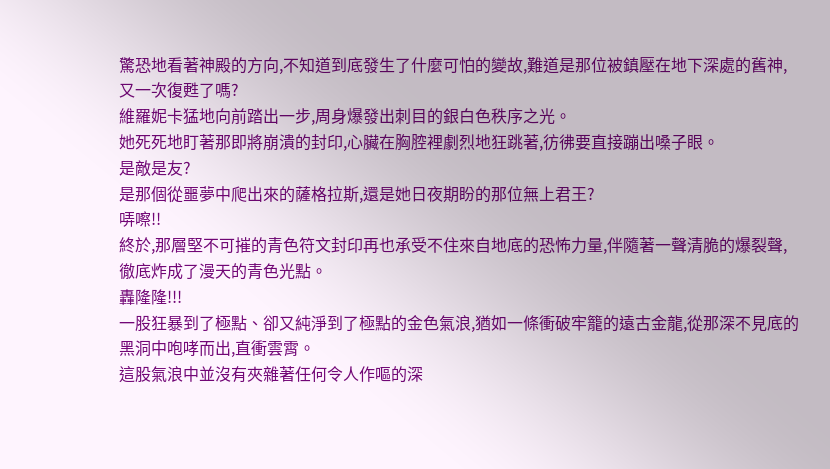驚恐地看著神殿的方向,不知道到底發生了什麼可怕的變故,難道是那位被鎮壓在地下深處的舊神,又一次復甦了嗎?
維羅妮卡猛地向前踏出一步,周身爆發出刺目的銀白色秩序之光。
她死死地盯著那即將崩潰的封印,心臟在胸腔裡劇烈地狂跳著,彷彿要直接蹦出嗓子眼。
是敵是友?
是那個從噩夢中爬出來的薩格拉斯,還是她日夜期盼的那位無上君王?
哢嚓!!
終於,那層堅不可摧的青色符文封印再也承受不住來自地底的恐怖力量,伴隨著一聲清脆的爆裂聲,徹底炸成了漫天的青色光點。
轟隆隆!!!
一股狂暴到了極點、卻又純淨到了極點的金色氣浪,猶如一條衝破牢籠的遠古金龍,從那深不見底的黑洞中咆哮而出,直衝雲霄。
這股氣浪中並沒有夾雜著任何令人作嘔的深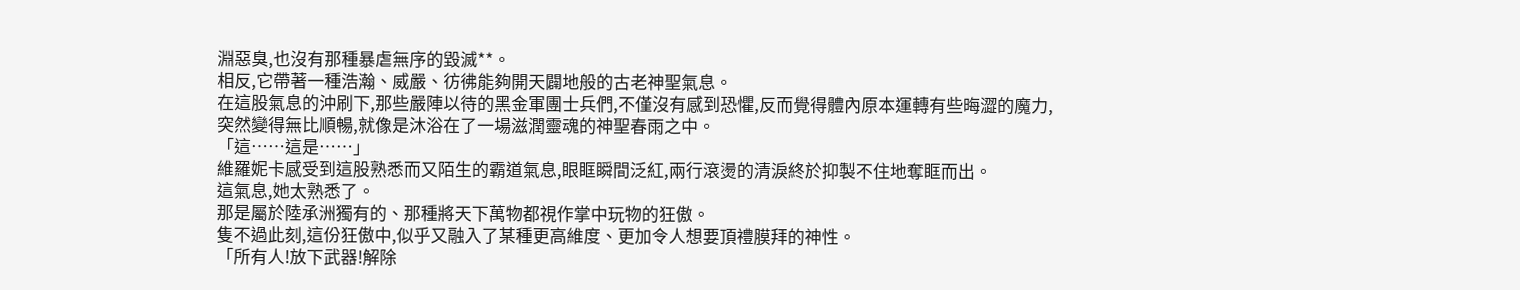淵惡臭,也沒有那種暴虐無序的毀滅**。
相反,它帶著一種浩瀚、威嚴、彷彿能夠開天闢地般的古老神聖氣息。
在這股氣息的沖刷下,那些嚴陣以待的黑金軍團士兵們,不僅沒有感到恐懼,反而覺得體內原本運轉有些晦澀的魔力,突然變得無比順暢,就像是沐浴在了一場滋潤靈魂的神聖春雨之中。
「這……這是……」
維羅妮卡感受到這股熟悉而又陌生的霸道氣息,眼眶瞬間泛紅,兩行滾燙的清淚終於抑製不住地奪眶而出。
這氣息,她太熟悉了。
那是屬於陸承洲獨有的、那種將天下萬物都視作掌中玩物的狂傲。
隻不過此刻,這份狂傲中,似乎又融入了某種更高維度、更加令人想要頂禮膜拜的神性。
「所有人!放下武器!解除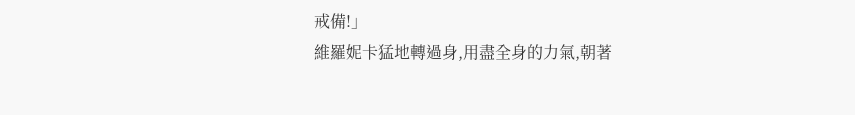戒備!」
維羅妮卡猛地轉過身,用盡全身的力氣,朝著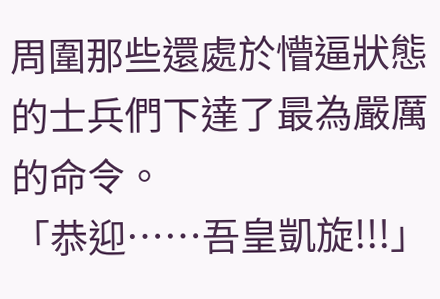周圍那些還處於懵逼狀態的士兵們下達了最為嚴厲的命令。
「恭迎……吾皇凱旋!!!」